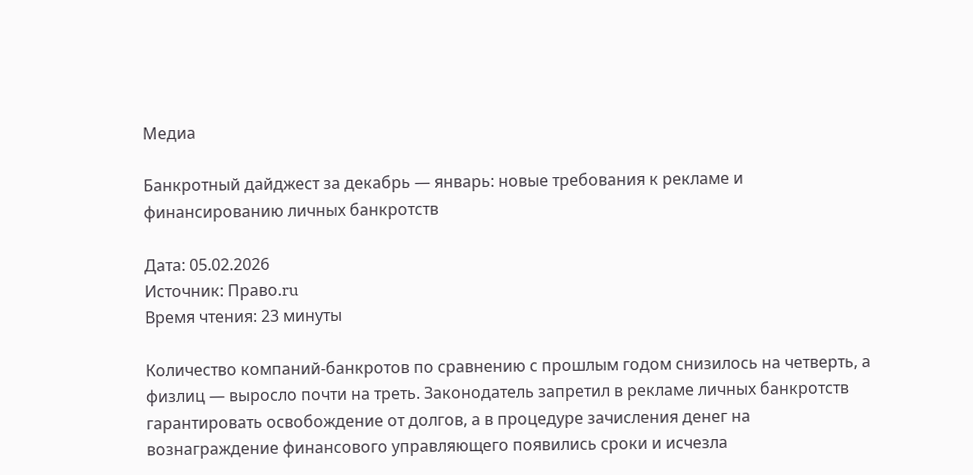Медиа

Банкротный дайджест за декабрь — январь: новые требования к рекламе и финансированию личных банкротств

Дата: 05.02.2026
Источник: Право.ru
Время чтения: 23 минуты

Количество компаний-банкротов по сравнению с прошлым годом снизилось на четверть, а физлиц — выросло почти на треть. Законодатель запретил в рекламе личных банкротств гарантировать освобождение от долгов, а в процедуре зачисления денег на вознаграждение финансового управляющего появились сроки и исчезла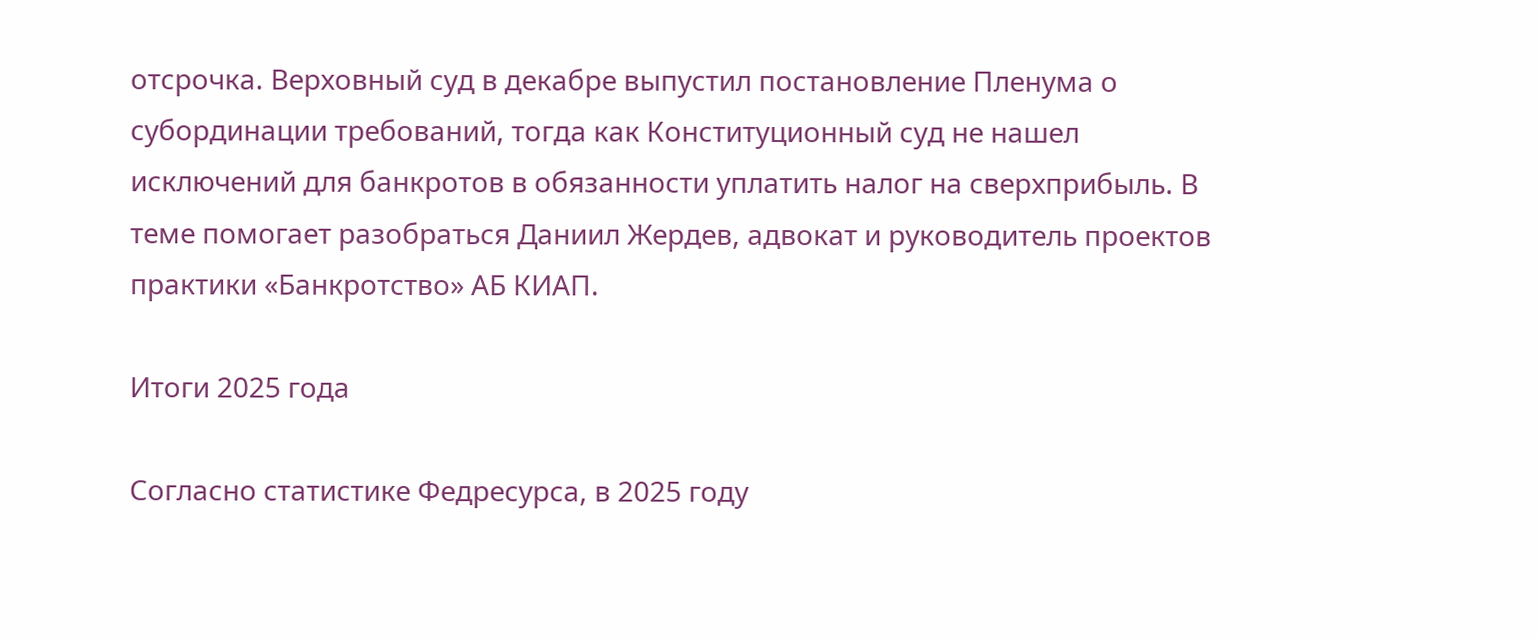отсрочка. Верховный суд в декабре выпустил постановление Пленума о субординации требований, тогда как Конституционный суд не нашел исключений для банкротов в обязанности уплатить налог на сверхприбыль. В теме помогает разобраться Даниил Жердев, адвокат и руководитель проектов практики «Банкротство» АБ КИАП.

Итоги 2025 года

Согласно статистике Федресурса, в 2025 году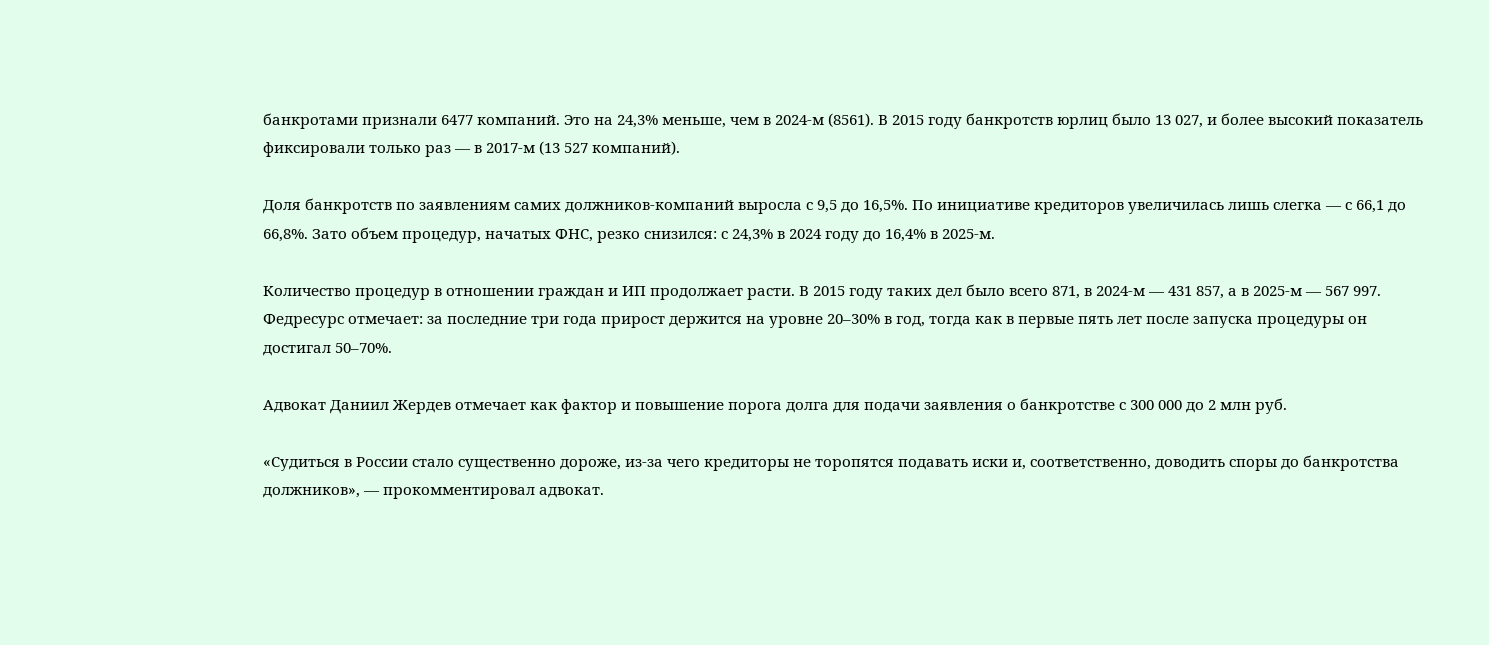банкротами признали 6477 компаний. Это на 24,3% меньше, чем в 2024-м (8561). В 2015 году банкротств юрлиц было 13 027, и более высокий показатель фиксировали только раз — в 2017-м (13 527 компаний).

Доля банкротств по заявлениям самих должников-компаний выросла с 9,5 до 16,5%. По инициативе кредиторов увеличилась лишь слегка — с 66,1 до 66,8%. Зато объем процедур, начатых ФНС, резко снизился: с 24,3% в 2024 году до 16,4% в 2025-м.

Количество процедур в отношении граждан и ИП продолжает расти. В 2015 году таких дел было всего 871, в 2024-м — 431 857, а в 2025-м — 567 997. Федресурс отмечает: за последние три года прирост держится на уровне 20–30% в год, тогда как в первые пять лет после запуска процедуры он достигал 50–70%.

Адвокат Даниил Жердев отмечает как фактор и повышение порога долга для подачи заявления о банкротстве с 300 000 до 2 млн руб.

«Судиться в России стало существенно дороже, из-за чего кредиторы не торопятся подавать иски и, соответственно, доводить споры до банкротства должников», — прокомментировал адвокат.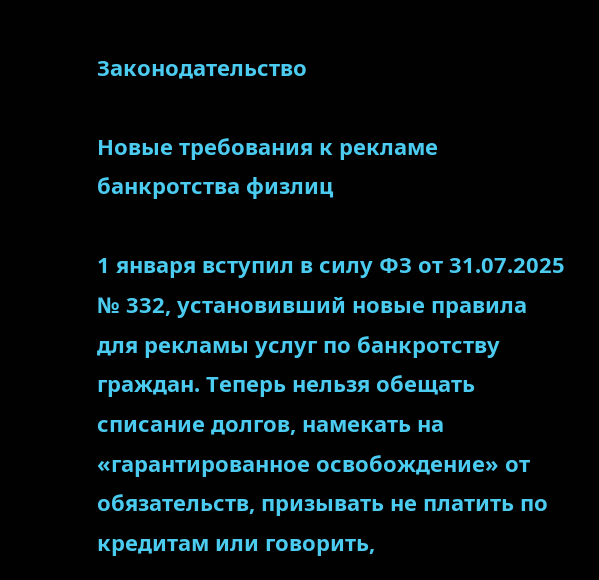Законодательство

Новые требования к рекламе банкротства физлиц

1 января вступил в силу ФЗ от 31.07.2025 № 332, установивший новые правила для рекламы услуг по банкротству граждан. Теперь нельзя обещать списание долгов, намекать на «гарантированное освобождение» от обязательств, призывать не платить по кредитам или говорить,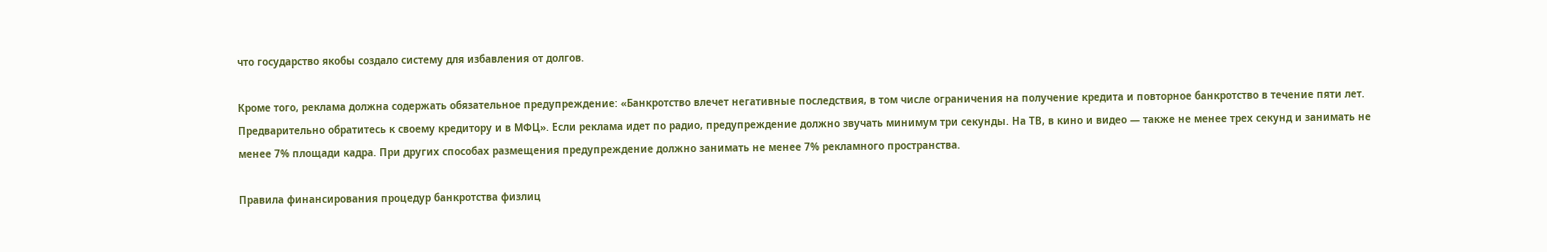что государство якобы создало систему для избавления от долгов.

Кроме того, реклама должна содержать обязательное предупреждение: «Банкротство влечет негативные последствия, в том числе ограничения на получение кредита и повторное банкротство в течение пяти лет. Предварительно обратитесь к своему кредитору и в МФЦ». Если реклама идет по радио, предупреждение должно звучать минимум три секунды. На ТВ, в кино и видео — также не менее трех секунд и занимать не менее 7% площади кадра. При других способах размещения предупреждение должно занимать не менее 7% рекламного пространства.

Правила финансирования процедур банкротства физлиц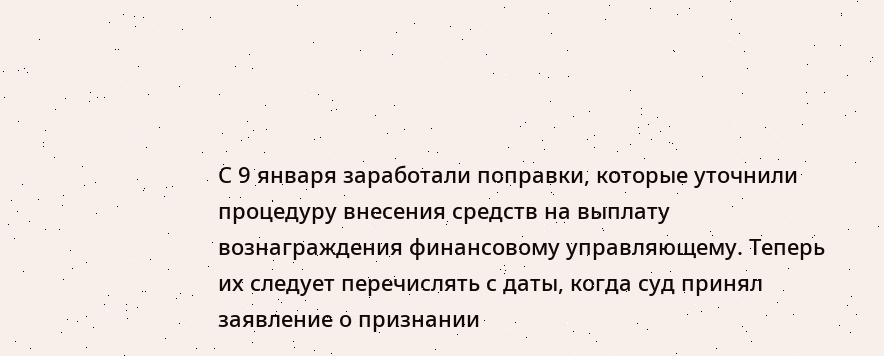С 9 января заработали поправки, которые уточнили процедуру внесения средств на выплату вознаграждения финансовому управляющему. Теперь их следует перечислять с даты, когда суд принял заявление о признании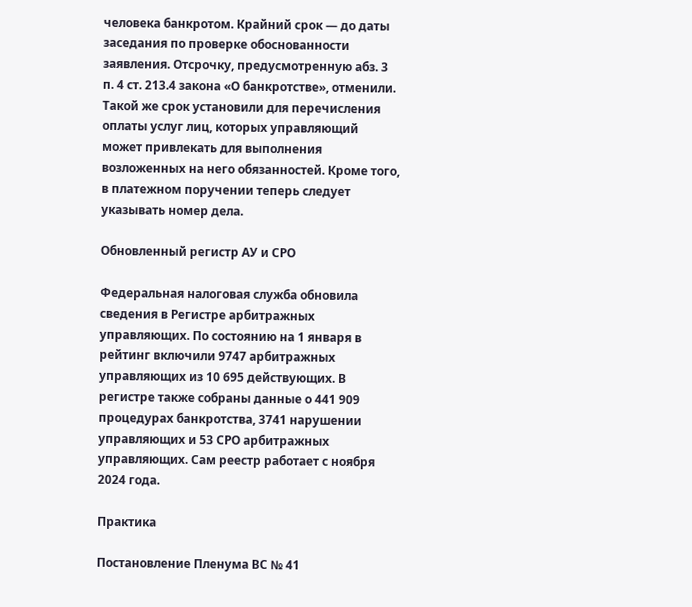человека банкротом. Крайний срок — до даты заседания по проверке обоснованности заявления. Отсрочку, предусмотренную абз. 3 п. 4 ст. 213.4 закона «О банкротстве», отменили. Такой же срок установили для перечисления оплаты услуг лиц, которых управляющий может привлекать для выполнения возложенных на него обязанностей. Кроме того, в платежном поручении теперь следует указывать номер дела.

Обновленный регистр АУ и СРО

Федеральная налоговая служба обновила сведения в Регистре арбитражных управляющих. По состоянию на 1 января в рейтинг включили 9747 арбитражных управляющих из 10 695 действующих. В регистре также собраны данные о 441 909 процедурах банкротства, 3741 нарушении управляющих и 53 СРО арбитражных управляющих. Сам реестр работает с ноября 2024 года.

Практика

Постановление Пленума ВС № 41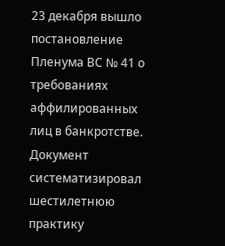23 декабря вышло постановление Пленума ВС № 41 о требованиях аффилированных лиц в банкротстве. Документ систематизировал шестилетнюю практику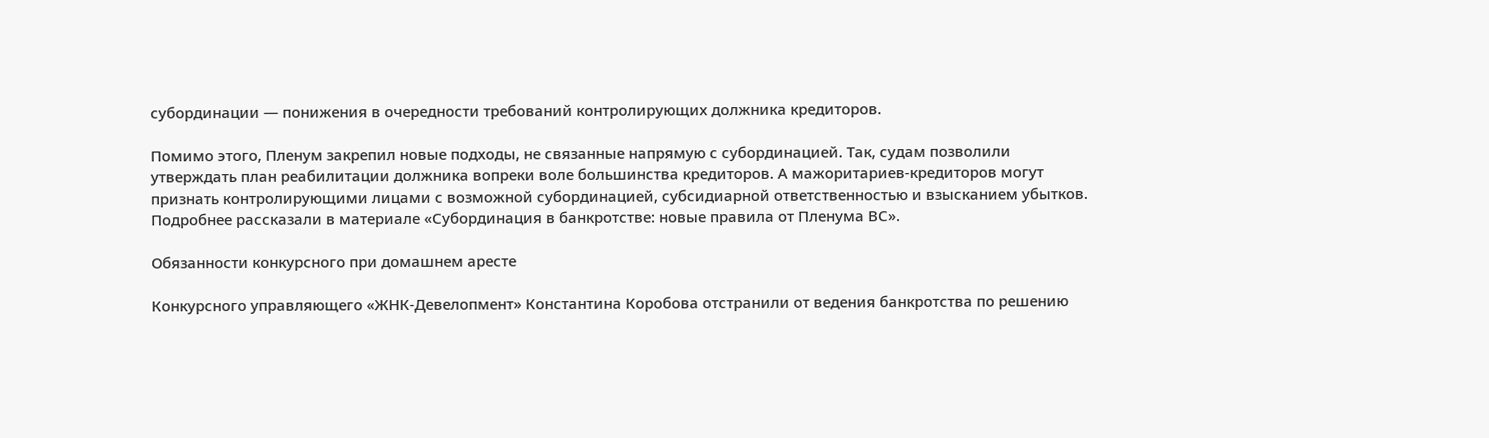субординации — понижения в очередности требований контролирующих должника кредиторов.

Помимо этого, Пленум закрепил новые подходы, не связанные напрямую с субординацией. Так, судам позволили утверждать план реабилитации должника вопреки воле большинства кредиторов. А мажоритариев-кредиторов могут признать контролирующими лицами с возможной субординацией, субсидиарной ответственностью и взысканием убытков. Подробнее рассказали в материале «Субординация в банкротстве: новые правила от Пленума ВС».

Обязанности конкурсного при домашнем аресте

Конкурсного управляющего «ЖНК-Девелопмент» Константина Коробова отстранили от ведения банкротства по решению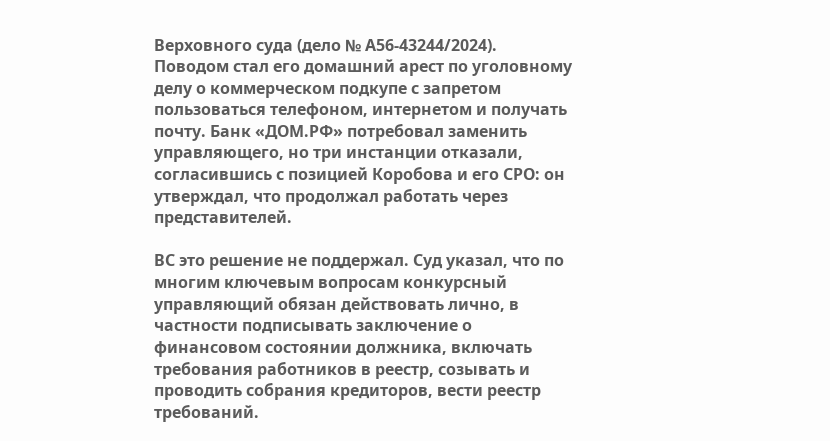Верховного суда (дело № А56-43244/2024). Поводом стал его домашний арест по уголовному делу о коммерческом подкупе с запретом пользоваться телефоном, интернетом и получать почту. Банк «ДОМ.РФ» потребовал заменить управляющего, но три инстанции отказали, согласившись с позицией Коробова и его СРО: он утверждал, что продолжал работать через представителей.

ВС это решение не поддержал. Суд указал, что по многим ключевым вопросам конкурсный управляющий обязан действовать лично, в частности подписывать заключение о финансовом состоянии должника, включать требования работников в реестр, созывать и проводить собрания кредиторов, вести реестр требований.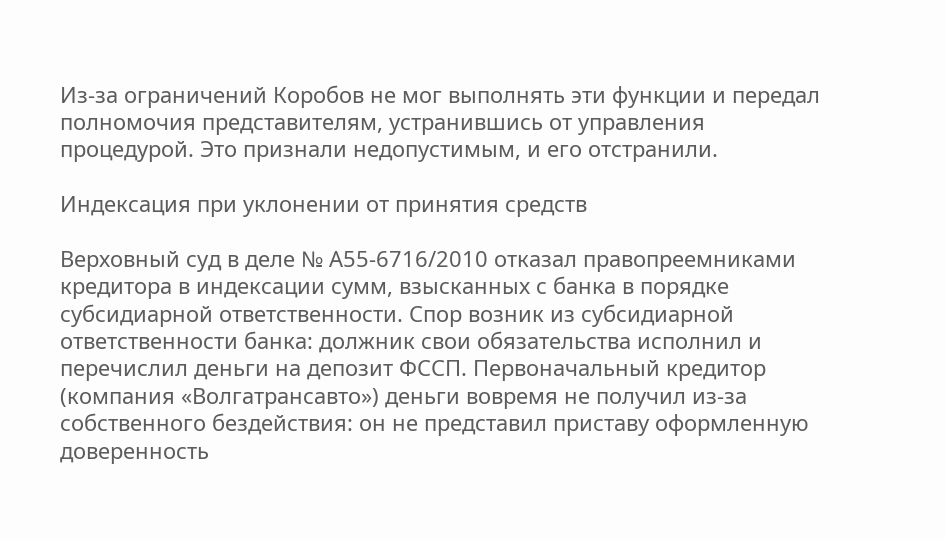Из-за ограничений Коробов не мог выполнять эти функции и передал полномочия представителям, устранившись от управления процедурой. Это признали недопустимым, и его отстранили.

Индексация при уклонении от принятия средств

Верховный суд в деле № А55-6716/2010 отказал правопреемниками кредитора в индексации сумм, взысканных с банка в порядке субсидиарной ответственности. Спор возник из субсидиарной ответственности банка: должник свои обязательства исполнил и перечислил деньги на депозит ФССП. Первоначальный кредитор (компания «Волгатрансавто») деньги вовремя не получил из-за собственного бездействия: он не представил приставу оформленную доверенность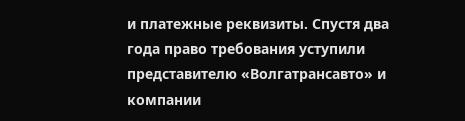и платежные реквизиты. Спустя два года право требования уступили представителю «Волгатрансавто» и компании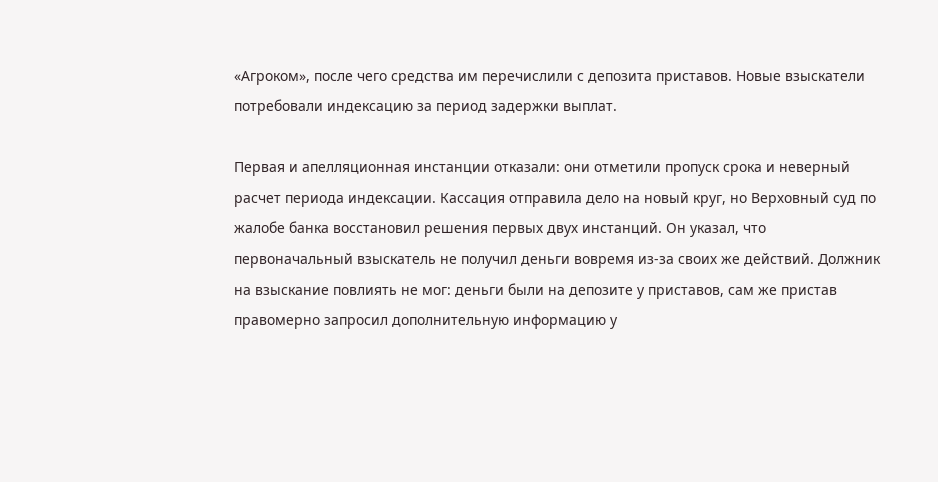«Агроком», после чего средства им перечислили с депозита приставов. Новые взыскатели потребовали индексацию за период задержки выплат.

Первая и апелляционная инстанции отказали: они отметили пропуск срока и неверный расчет периода индексации. Кассация отправила дело на новый круг, но Верховный суд по жалобе банка восстановил решения первых двух инстанций. Он указал, что первоначальный взыскатель не получил деньги вовремя из-за своих же действий. Должник на взыскание повлиять не мог: деньги были на депозите у приставов, сам же пристав правомерно запросил дополнительную информацию у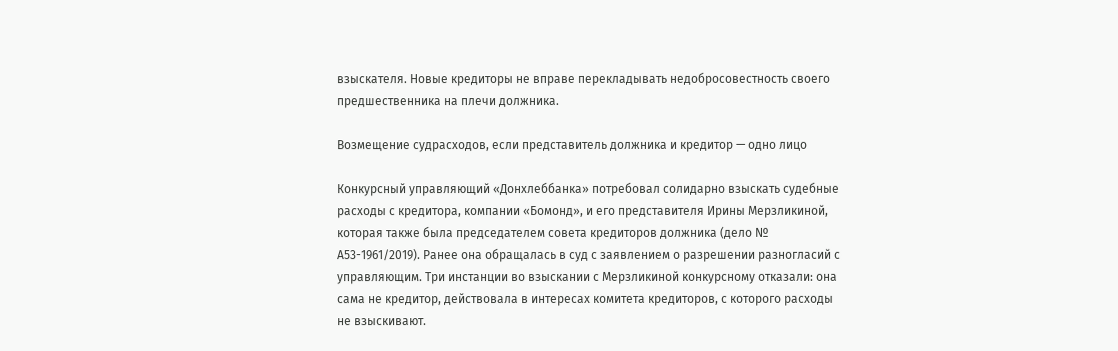взыскателя. Новые кредиторы не вправе перекладывать недобросовестность своего предшественника на плечи должника.

Возмещение судрасходов, если представитель должника и кредитор — одно лицо

Конкурсный управляющий «Донхлеббанка» потребовал солидарно взыскать судебные расходы с кредитора, компании «Бомонд», и его представителя Ирины Мерзликиной, которая также была председателем совета кредиторов должника (дело № А53-1961/2019). Ранее она обращалась в суд с заявлением о разрешении разногласий с управляющим. Три инстанции во взыскании с Мерзликиной конкурсному отказали: она сама не кредитор, действовала в интересах комитета кредиторов, с которого расходы не взыскивают.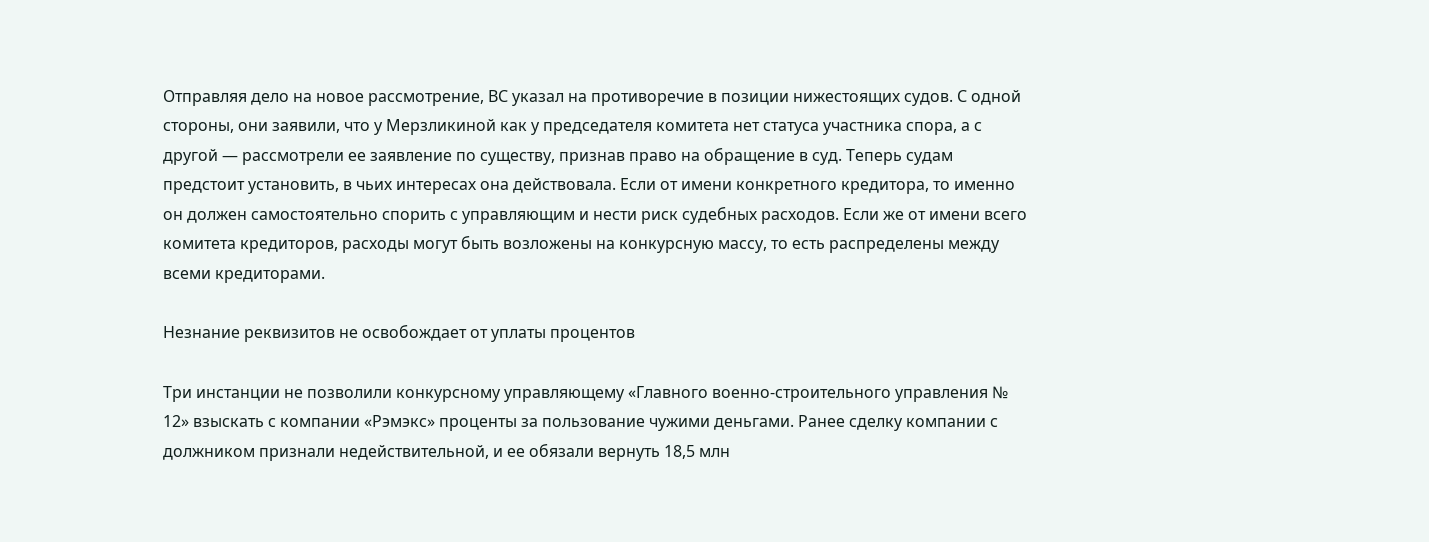Отправляя дело на новое рассмотрение, ВС указал на противоречие в позиции нижестоящих судов. С одной стороны, они заявили, что у Мерзликиной как у председателя комитета нет статуса участника спора, а с другой — рассмотрели ее заявление по существу, признав право на обращение в суд. Теперь судам предстоит установить, в чьих интересах она действовала. Если от имени конкретного кредитора, то именно он должен самостоятельно спорить с управляющим и нести риск судебных расходов. Если же от имени всего комитета кредиторов, расходы могут быть возложены на конкурсную массу, то есть распределены между всеми кредиторами.

Незнание реквизитов не освобождает от уплаты процентов

Три инстанции не позволили конкурсному управляющему «Главного военно-строительного управления № 12» взыскать с компании «Рэмэкс» проценты за пользование чужими деньгами. Ранее сделку компании с должником признали недействительной, и ее обязали вернуть 18,5 млн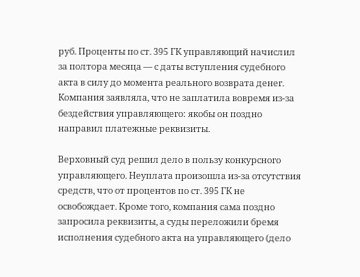руб. Проценты по ст. 395 ГК управляющий начислил за полтора месяца — с даты вступления судебного акта в силу до момента реального возврата денег. Компания заявляла, что не заплатила вовремя из-за бездействия управляющего: якобы он поздно направил платежные реквизиты.

Верховный суд решил дело в пользу конкурсного управляющего. Неуплата произошла из-за отсутствия средств, что от процентов по ст. 395 ГК не освобождает. Кроме того, компания сама поздно запросила реквизиты, а суды переложили бремя исполнения судебного акта на управляющего (дело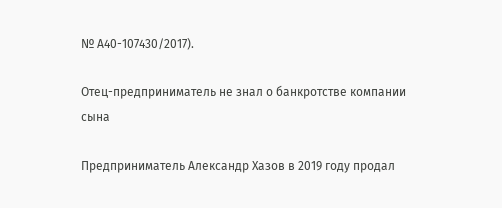№ А40-107430/2017).

Отец-предприниматель не знал о банкротстве компании сына

Предприниматель Александр Хазов в 2019 году продал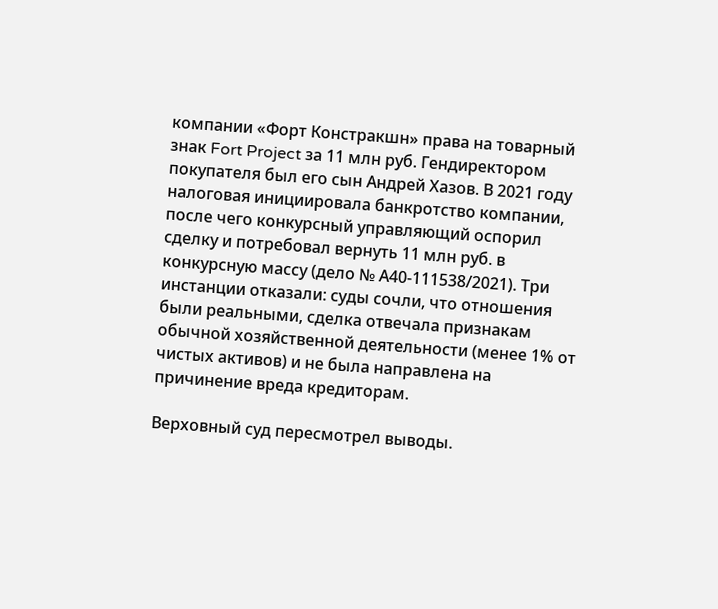компании «Форт Констракшн» права на товарный знак Fort Project за 11 млн руб. Гендиректором покупателя был его сын Андрей Хазов. В 2021 году налоговая инициировала банкротство компании, после чего конкурсный управляющий оспорил сделку и потребовал вернуть 11 млн руб. в конкурсную массу (дело № А40-111538/2021). Три инстанции отказали: суды сочли, что отношения были реальными, сделка отвечала признакам обычной хозяйственной деятельности (менее 1% от чистых активов) и не была направлена на причинение вреда кредиторам.

Верховный суд пересмотрел выводы.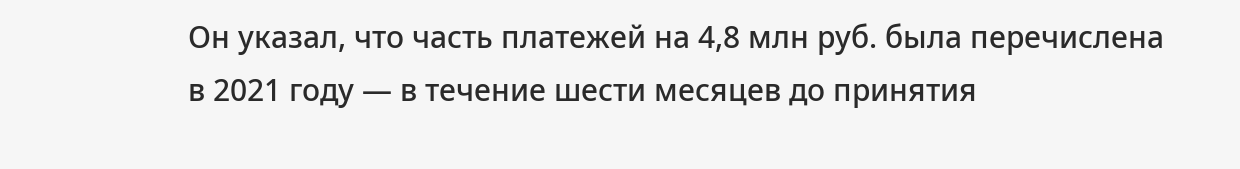Он указал, что часть платежей на 4,8 млн руб. была перечислена в 2021 году — в течение шести месяцев до принятия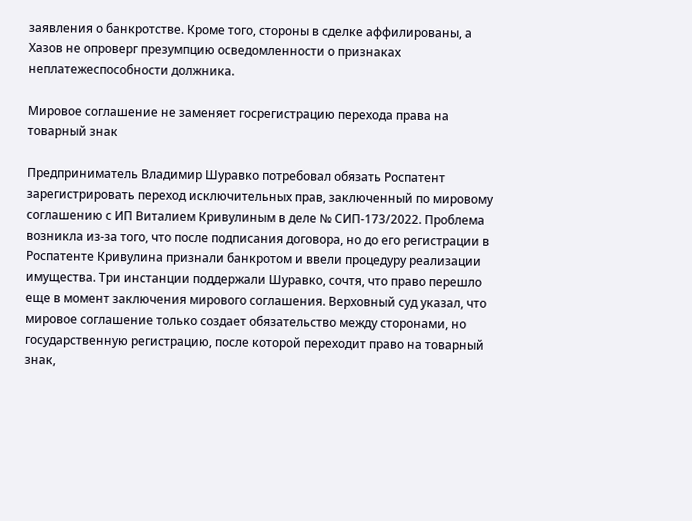заявления о банкротстве. Кроме того, стороны в сделке аффилированы, а Хазов не опроверг презумпцию осведомленности о признаках неплатежеспособности должника.

Мировое соглашение не заменяет госрегистрацию перехода права на товарный знак

Предприниматель Владимир Шуравко потребовал обязать Роспатент зарегистрировать переход исключительных прав, заключенный по мировому соглашению с ИП Виталием Кривулиным в деле № СИП-173/2022. Проблема возникла из-за того, что после подписания договора, но до его регистрации в Роспатенте Кривулина признали банкротом и ввели процедуру реализации имущества. Три инстанции поддержали Шуравко, сочтя, что право перешло еще в момент заключения мирового соглашения. Верховный суд указал, что мировое соглашение только создает обязательство между сторонами, но государственную регистрацию, после которой переходит право на товарный знак,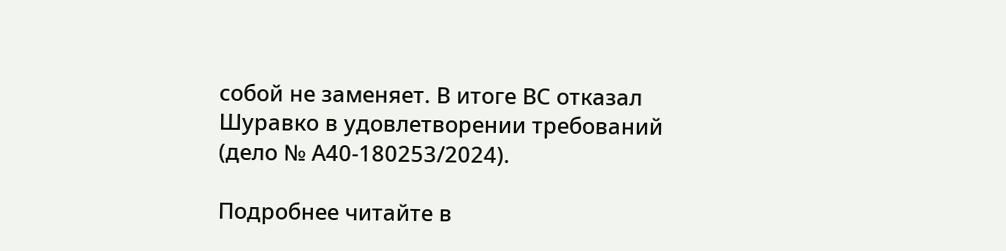собой не заменяет. В итоге ВС отказал Шуравко в удовлетворении требований (дело № А40-180253/2024).

Подробнее читайте в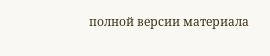полной версии материала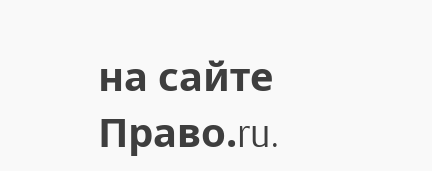на сайте Право.ru.